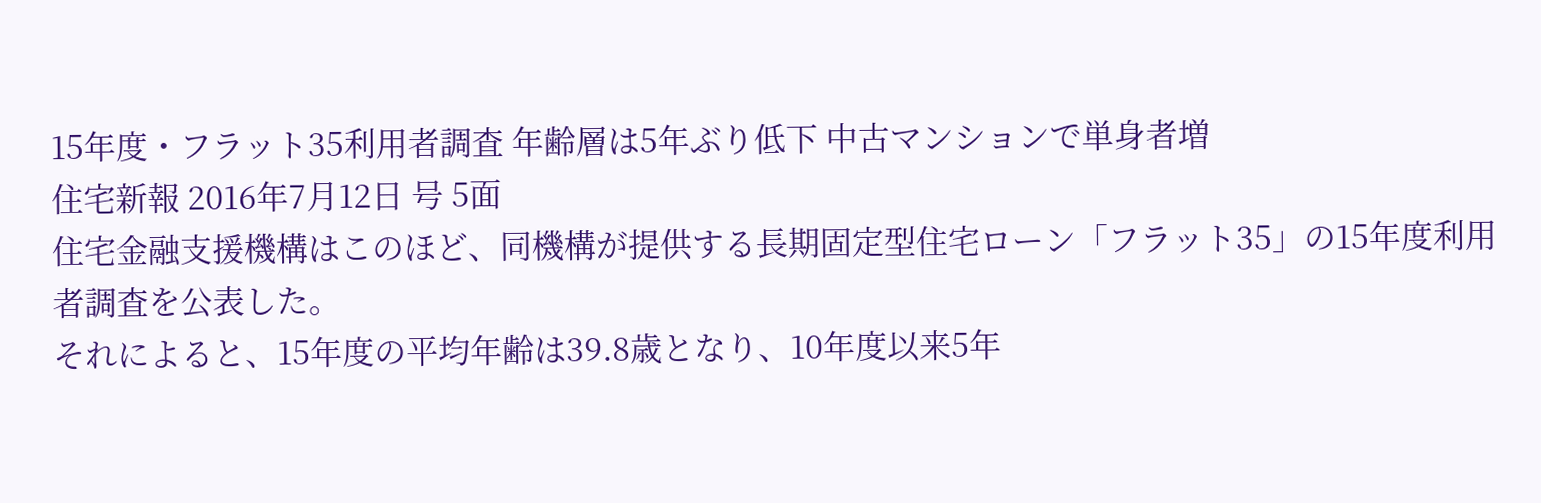15年度・フラット35利用者調査 年齢層は5年ぶり低下 中古マンションで単身者増
住宅新報 2016年7月12日 号 5面
住宅金融支援機構はこのほど、同機構が提供する長期固定型住宅ローン「フラット35」の15年度利用者調査を公表した。
それによると、15年度の平均年齢は39.8歳となり、10年度以来5年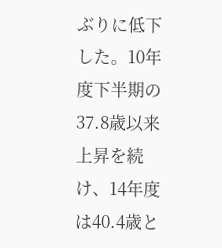ぶりに低下した。10年度下半期の37.8歳以来上昇を続け、14年度は40.4歳と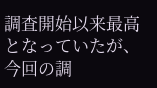調査開始以来最高となっていたが、今回の調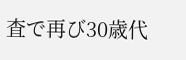査で再び30歳代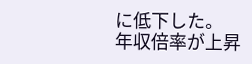に低下した。
年収倍率が上昇